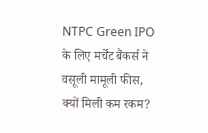NTPC Green IPO के लिए मर्चेंट बैंकर्स ने वसूली मामूली फीस, क्यों मिली कम रकम?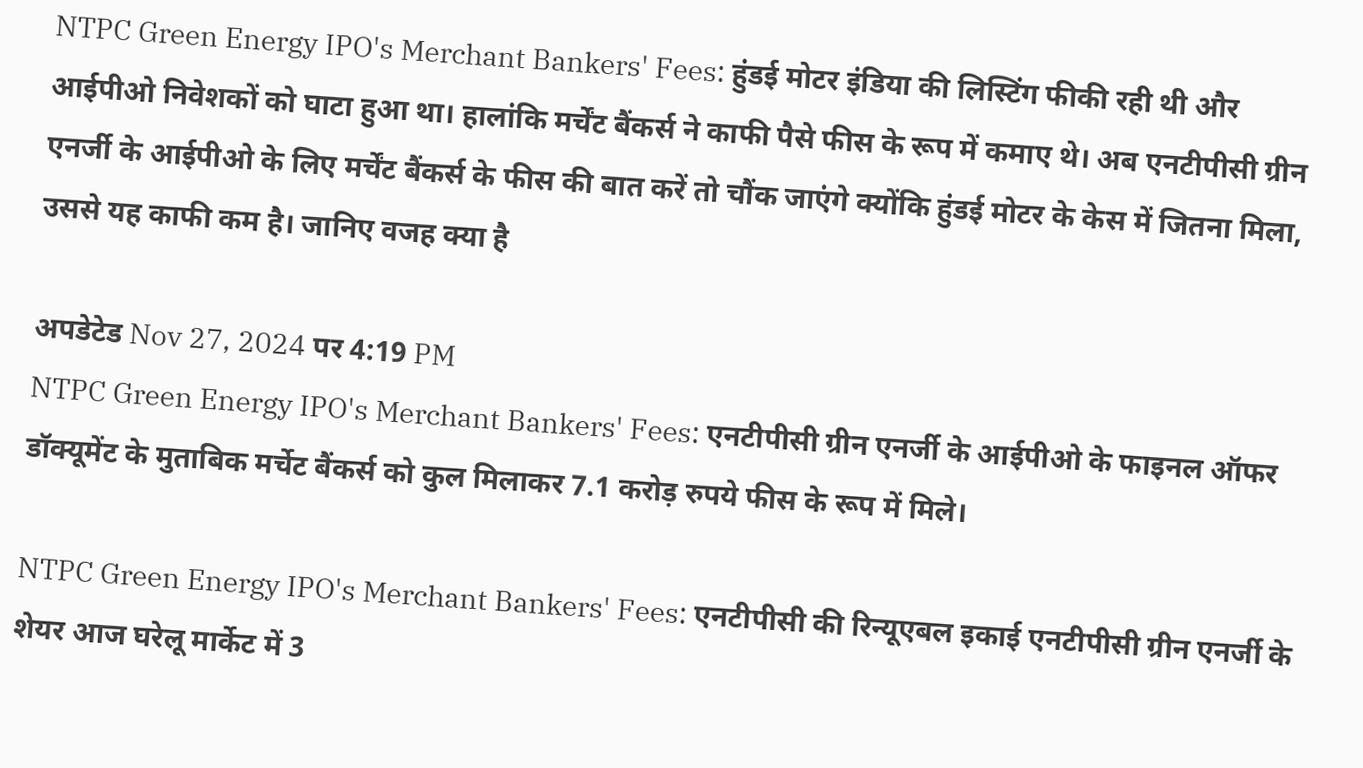NTPC Green Energy IPO's Merchant Bankers' Fees: हुंडई मोटर इंडिया की लिस्टिंग फीकी रही थी और आईपीओ निवेशकों को घाटा हुआ था। हालांकि मर्चेंट बैंकर्स ने काफी पैसे फीस के रूप में कमाए थे। अब एनटीपीसी ग्रीन एनर्जी के आईपीओ के लिए मर्चेंट बैंकर्स के फीस की बात करें तो चौंक जाएंगे क्योंकि हुंडई मोटर के केस में जितना मिला, उससे यह काफी कम है। जानिए वजह क्या है

अपडेटेड Nov 27, 2024 पर 4:19 PM
NTPC Green Energy IPO's Merchant Bankers' Fees: एनटीपीसी ग्रीन एनर्जी के आईपीओ के फाइनल ऑफर डॉक्यूमेंट के मुताबिक मर्चेट बैंकर्स को कुल मिलाकर 7.1 करोड़ रुपये फीस के रूप में मिले।

NTPC Green Energy IPO's Merchant Bankers' Fees: एनटीपीसी की रिन्यूएबल इकाई एनटीपीसी ग्रीन एनर्जी के शेयर आज घरेलू मार्केट में 3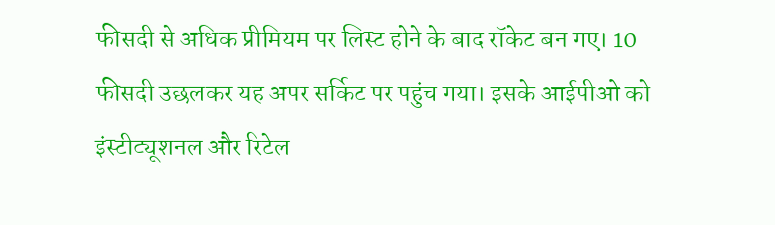फीसदी से अधिक प्रीमियम पर लिस्ट होने के बाद रॉकेट बन गए। 10 फीसदी उछलकर यह अपर सर्किट पर पहुंच गया। इसके आईपीओ को इंस्टीट्यूशनल और रिटेल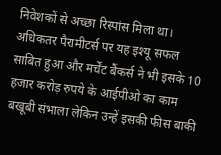निवेशकों से अच्छा रिस्पांस मिला था। अधिकतर पैरामीटर्स पर यह इश्यू सफल साबित हुआ और मर्चेंट बैंकर्स ने भी इसके 10 हजार करोड़ रुपये के आईपीओ का काम बखूबी संभाला लेकिन उन्हें इसकी फीस बाकी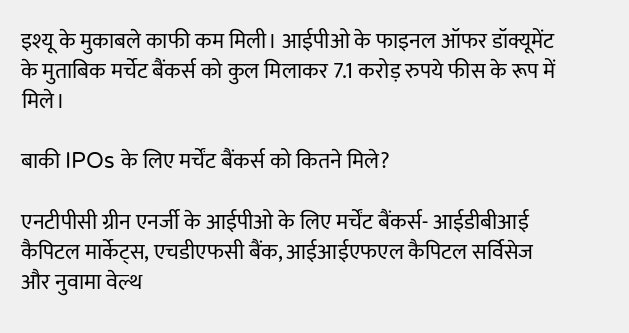इश्यू के मुकाबले काफी कम मिली। आईपीओ के फाइनल ऑफर डॉक्यूमेंट के मुताबिक मर्चेट बैंकर्स को कुल मिलाकर 7.1 करोड़ रुपये फीस के रूप में मिले।

बाकी IPOs के लिए मर्चेंट बैंकर्स को कितने मिले?

एनटीपीसी ग्रीन एनर्जी के आईपीओ के लिए मर्चेंट बैंकर्स- आईडीबीआई कैपिटल मार्केट्स, एचडीएफसी बैंक, आईआईएफएल कैपिटल सर्विसेज और नुवामा वेल्थ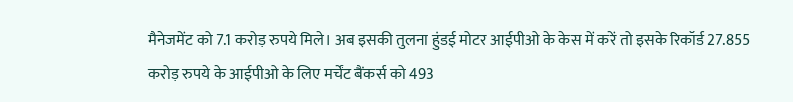मैनेजमेंट को 7.1 करोड़ रुपये मिले। अब इसकी तुलना हुंडई मोटर आईपीओ के केस में करें तो इसके रिकॉर्ड 27.855 करोड़ रुपये के आईपीओ के लिए मर्चेंट बैंकर्स को 493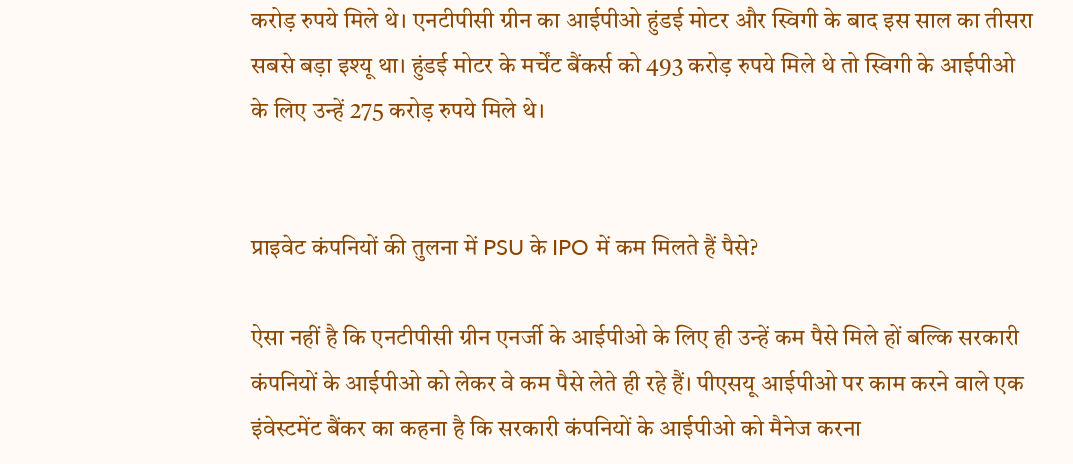करोड़ रुपये मिले थे। एनटीपीसी ग्रीन का आईपीओ हुंडई मोटर और स्विगी के बाद इस साल का तीसरा सबसे बड़ा इश्यू था। हुंडई मोटर के मर्चेंट बैंकर्स को 493 करोड़ रुपये मिले थे तो स्विगी के आईपीओ के लिए उन्हें 275 करोड़ रुपये मिले थे।


प्राइवेट कंपनियों की तुलना में PSU के IPO में कम मिलते हैं पैसे?

ऐसा नहीं है कि एनटीपीसी ग्रीन एनर्जी के आईपीओ के लिए ही उन्हें कम पैसे मिले हों बल्कि सरकारी कंपनियों के आईपीओ को लेकर वे कम पैसे लेते ही रहे हैं। पीएसयू आईपीओ पर काम करने वाले एक इंवेस्टमेंट बैंकर का कहना है कि सरकारी कंपनियों के आईपीओ को मैनेज करना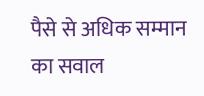पैसे से अधिक सम्मान का सवाल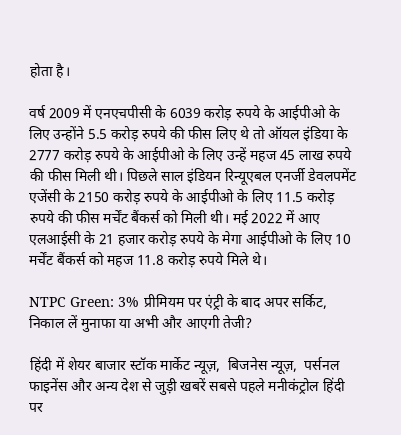होता है।

वर्ष 2009 में एनएचपीसी के 6039 करोड़ रुपये के आईपीओ के लिए उन्होंने 5.5 करोड़ रुपये की फीस लिए थे तो ऑयल इंडिया के 2777 करोड़ रुपये के आईपीओ के लिए उन्हें महज 45 लाख रुपये की फीस मिली थी। पिछले साल इंडियन रिन्यूएबल एनर्जी डेवलपमेंट एजेंसी के 2150 करोड़ रुपये के आईपीओ के लिए 11.5 करोड़ रुपये की फीस मर्चेंट बैंकर्स को मिली थी। मई 2022 में आए एलआईसी के 21 हजार करोड़ रुपये के मेगा आईपीओ के लिए 10 मर्चेंट बैंकर्स को महज 11.8 करोड़ रुपये मिले थे।

NTPC Green: 3% प्रीमियम पर एंट्री के बाद अपर सर्किट, निकाल लें मुनाफा या अभी और आएगी तेजी?

हिंदी में शेयर बाजार स्टॉक मार्केट न्यूज़,  बिजनेस न्यूज़,  पर्सनल फाइनेंस और अन्य देश से जुड़ी खबरें सबसे पहले मनीकंट्रोल हिंदी पर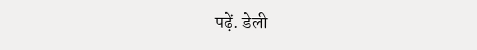पढ़ें. डेली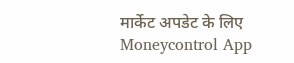मार्केट अपडेट के लिए Moneycontrol App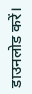डाउनलोड करें।